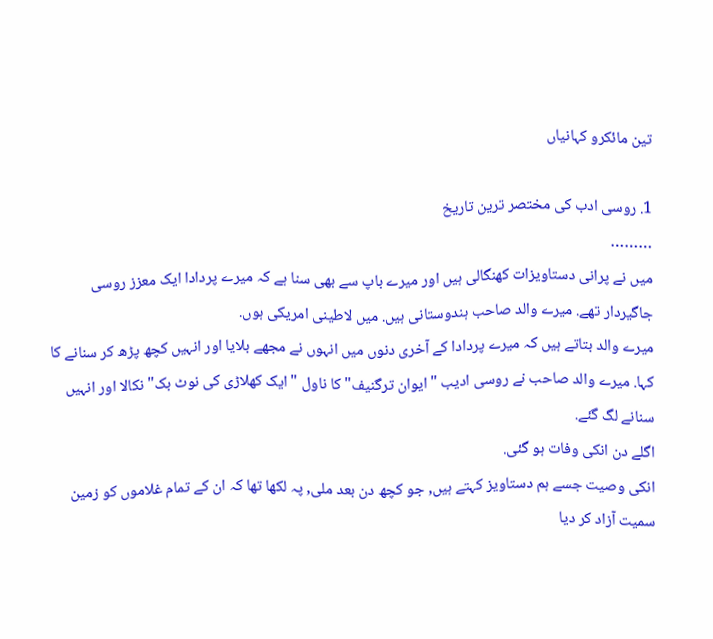تین مائکرو کہانیاں

1. روسی ادب کی مختصر ترین تاریخ
………
میں نے پرانی دستاویزات کھنگالی ہیں اور میرے باپ سے بھی سنا ہے کہ میرے پردادا ایک معزز روسی جاگیردار تھے. میرے والد صاحب ہندوستانی ہیں. میں لاطینی امریکی ہوں.
میرے والد بتاتے ہیں کہ میرے پردادا کے آخری دنوں میں انہوں نے مجھے بلایا اور انہیں کچھ پڑھ کر سنانے کا کہا. میرے والد صاحب نے روسی ادیب "ایوان ترگنیف" کا ناول " ایک کھلاڑی کی نوٹ بک" نکالا اور انہیں سنانے لگ گئے.
اگلے دن انکی وفات ہو گئی.
انکی وصیت جسے ہم دستاویز کہتے ہیں, جو کچھ دن بعد ملی, پہ لکھا تھا کہ ان کے تمام غلاموں کو زمین سمیت آزاد کر دیا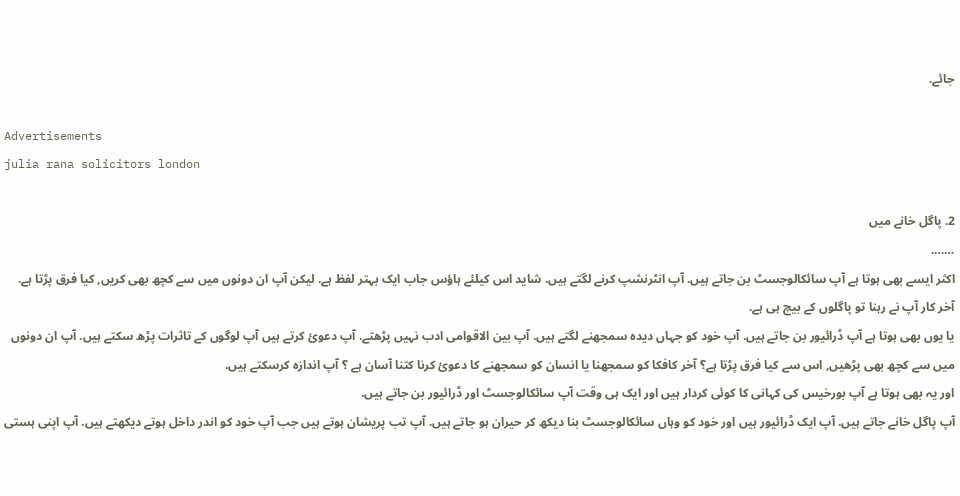جائے.

Advertisements
julia rana solicitors london

2. پاگل خانے میں
…….
اکثر ایسے بھی ہوتا ہے آپ سائکالوجسٹ بن جاتے ہیں. آپ انٹرنشپ کرنے لگتے ہیں. شاید اس کیلئے ہاؤس جاب ایک بہتر لفظ ہے. لیکن آپ ان دونوں میں سے کچھ بھی کریں, کیا فرق پڑتا ہے. آخر کار آپ نے رہنا تو پاگلوں کے بیچ ہی ہے.
یا یوں بھی ہوتا ہے آپ ڈرائیور بن جاتے ہیں. آپ خود کو جہاں دیدہ سمجھنے لگتے ہیں. آپ بین الاقوامی ادب نہیں پڑھتے. آپ دعوئ کرتے ہیں آپ لوگوں کے تاثرات پڑھ سکتے ہیں. آپ ان دونوں میں سے کچھ بھی پڑھیں, اس سے کیا فرق پڑتا ہے؟ آخر کافکا کو سمجھنا یا انسان کو سمجھنے کا دعوئ کرنا کتنا آسان ہے ؟ آپ اندازہ کرسکتے ہیں.
اور یہ بھی ہوتا ہے آپ بورخیس کی کہانی کا کوئی کردار ہیں اور ایک ہی وقت آپ سائکالوجسٹ اور ڈرائیور بن جاتے ہیں.
آپ پاگل خانے جاتے ہیں. آپ ایک ڈرائیور ہیں اور خود کو وہاں سائکالوجسٹ بنا دیکھ کر حیران ہو جاتے ہیں. آپ تب پریشان ہوتے ہیں جب آپ خود کو اندر داخل ہوتے دیکھتے ہیں. آپ اپنی ہستی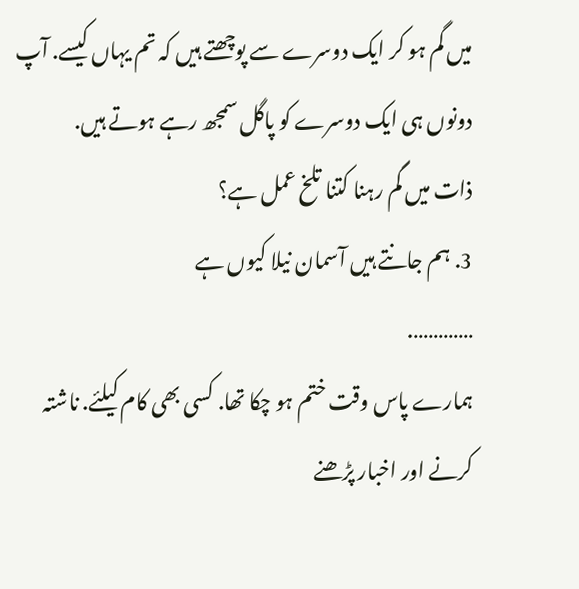میں گم ہو کر ایک دوسرے سے پوچھتے ہیں کہ تم یہاں کیسے. آپ دونوں ہی ایک دوسرے کو پاگل سمجھ رہے ہوتے ہیں.
ذات میں گم رہنا کتنا تلخ عمل ہے؟
3. ہم جانتے ہیں آسمان نیلا کیوں ہے
………….
ہمارے پاس وقت ختم ہو چکا تھا. کسی بھی کام کیلئے. ناشتہ کرنے اور اخبار پڑھنے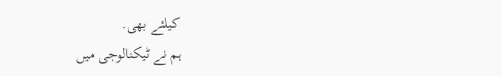کیلئے بھی.
ہم نے ٹیکنالوجی میں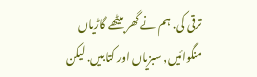ترقی کی. ہم نے گھر بیٹھے گاڑیاں منگوائیں, سبزیاں اور کتابیں. لیکن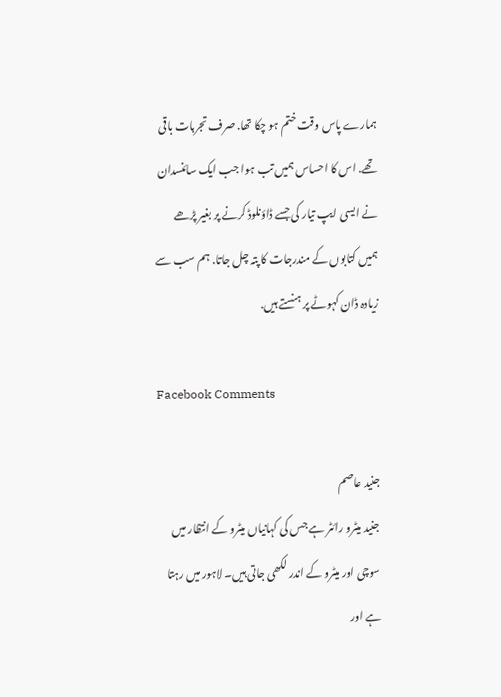ہمارے پاس وقت ختم ہو چکا تھا. صرف تجربات باقی تھے. اس کا احساس ہمیں تب ہوا جب ایک سائنسدان نے ایسی ایپ تیار کی جسے ڈاؤنلوڈ کرنے پر بغیر پڑھے ہمیں کتابوں کے مندرجات کا پتہ چل جاتا. ہم سب سے زیادہ ڈان کہوٹے پر ہنستے ہیں.

Facebook Comments

جنید عاصم
جنید میٹرو رائٹر ہے جس کی کہانیاں میٹرو کے انتظار میں سوچی اور میٹرو کے اندر لکھی جاتی ہیں۔ لاہور میں رہتا ہے اور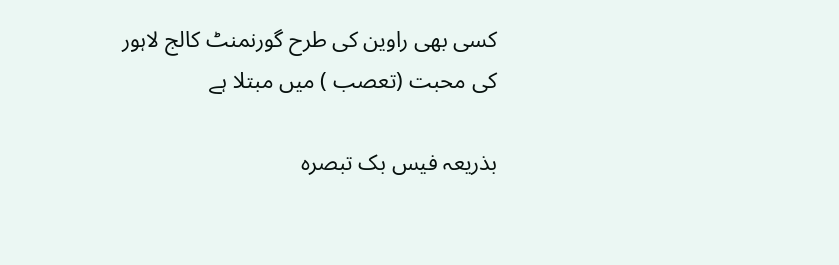کسی بھی راوین کی طرح گورنمنٹ کالج لاہور کی محبت (تعصب ) میں مبتلا ہے

بذریعہ فیس بک تبصرہ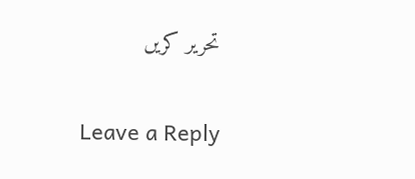تحریر کریں

Leave a Reply